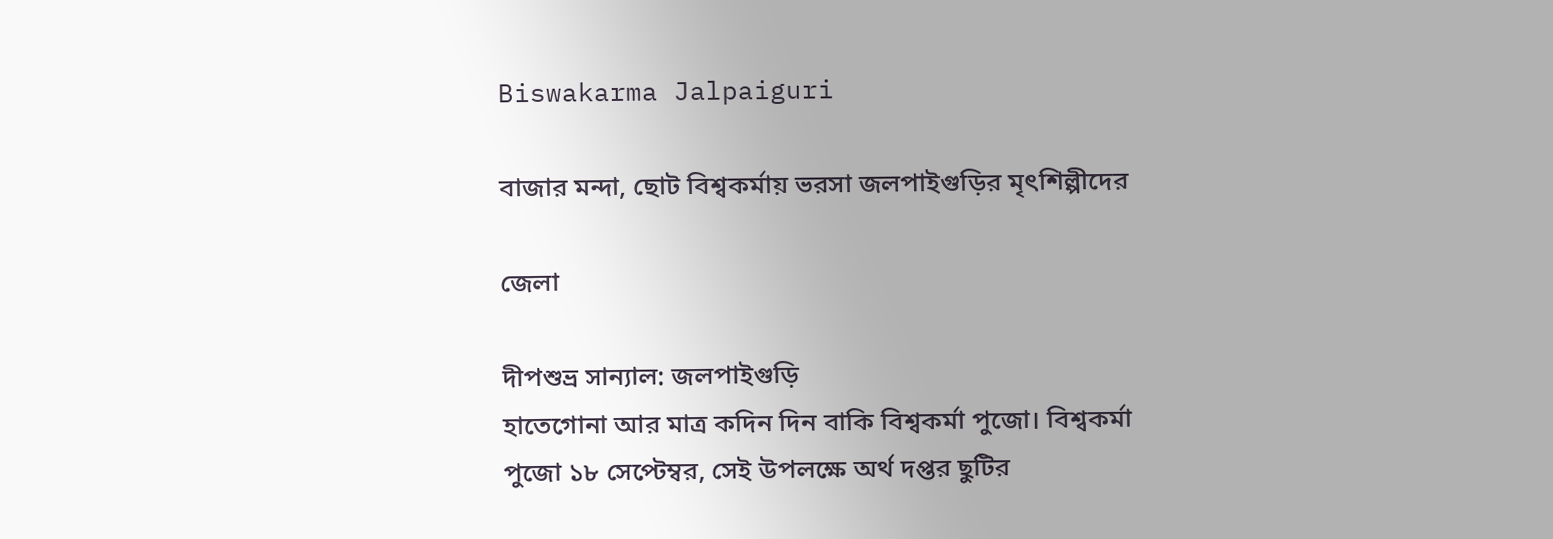Biswakarma Jalpaiguri

বাজার মন্দা, ছোট বিশ্বকর্মায় ভরসা জলপাইগুড়ির মৃৎশিল্পীদের

জেলা

দীপশুভ্র সান্যাল: জলপাইগুড়ি
হাতেগোনা আর মাত্র কদিন দিন বাকি বিশ্বকর্মা পুজো। বিশ্বকর্মা পুজো ১৮ সেপ্টেম্বর, সেই উপলক্ষে অর্থ দপ্তর ছুটির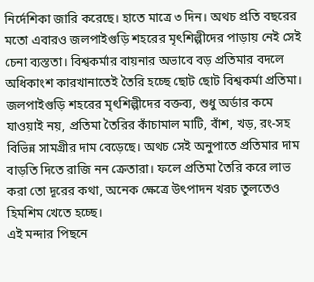নির্দেশিকা জারি করেছে। হাতে মাত্রে ৩ দিন। অথচ প্রতি বছরের মতো এবারও জলপাইগুড়ি শহরের মৃৎশিল্পীদের পাড়ায় নেই সেই চেনা ব্যস্ততা। বিশ্বকর্মার বায়নার অভাবে বড় প্রতিমার বদলে অধিকাংশ কারখানাতেই তৈরি হচ্ছে ছোট ছোট বিশ্বকর্মা প্রতিমা।
জলপাইগুড়ি শহরের মৃৎশিল্পীদের বক্তব্য, শুধু অর্ডার কমে যাওয়াই নয়, প্রতিমা তৈরির কাঁচামাল মাটি, বাঁশ, খড়, রং-সহ বিভিন্ন সামগ্রীর দাম বেড়েছে। অথচ সেই অনুপাতে প্রতিমার দাম বাড়তি দিতে রাজি নন ক্রেতারা। ফলে প্রতিমা তৈরি করে লাভ করা তো দূরের কথা, অনেক ক্ষেত্রে উৎপাদন খরচ তুলতেও হিমশিম খেতে হচ্ছে।
এই মন্দার পিছনে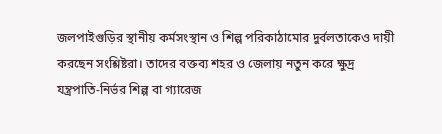জলপাইগুড়ির স্থানীয় কর্মসংস্থান ও শিল্প পরিকাঠামোর দুর্বলতাকেও দায়ী করছেন সংশ্লিষ্টরা। তাদের বক্তব্য শহর ও জেলায় নতুন করে ক্ষুদ্র যন্ত্রপাতি-নির্ভর শিল্প বা গ্যারেজ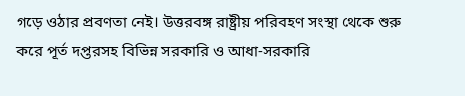গড়ে ওঠার প্রবণতা নেই। উত্তরবঙ্গ রাষ্ট্রীয় পরিবহণ সংস্থা থেকে শুরু করে পূর্ত দপ্তরসহ বিভিন্ন সরকারি ও আধা-সরকারি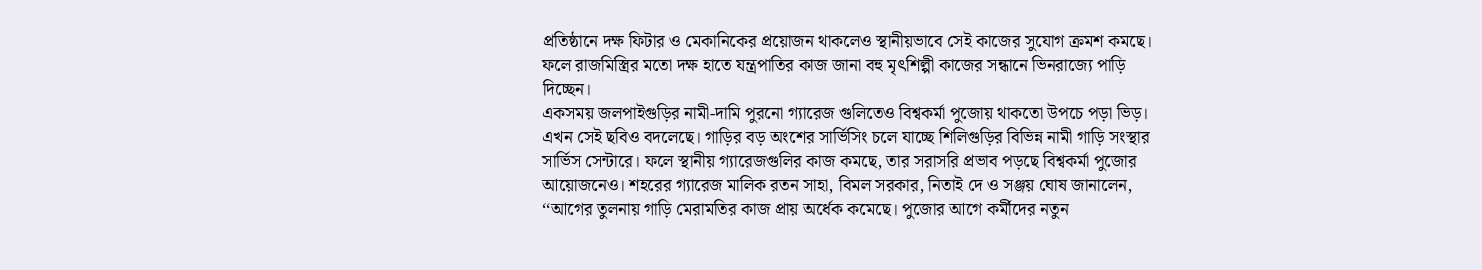প্রতিষ্ঠানে দক্ষ ফিটার ও মেকানিকের প্রয়োজন থাকলেও স্থানীয়ভাবে সেই কাজের সুযোগ ক্রমশ কমছে। ফলে রাজমিস্ত্রির মতো দক্ষ হাতে যন্ত্রপাতির কাজ জানা বহু মৃৎশিল্পী কাজের সন্ধানে ভিনরাজ্যে পাড়ি দিচ্ছেন।
একসময় জলপাইগুড়ির নামী-দামি পুরনো গ্যারেজ গুলিতেও বিশ্বকর্মা পুজোয় থাকতো উপচে পড়া ভিড়। এখন সেই ছবিও বদলেছে। গাড়ির বড় অংশের সার্ভিসিং চলে যাচ্ছে শিলিগুড়ির বিভিন্ন নামী গাড়ি সংস্থার সার্ভিস সেন্টারে। ফলে স্থানীয় গ্যারেজগুলির কাজ কমছে, তার সরাসরি প্রভাব পড়ছে বিশ্বকর্মা পুজোর আয়োজনেও। শহরের গ্যারেজ মালিক রতন সাহা, বিমল সরকার, নিতাই দে ও সঞ্জয় ঘোষ জানালেন, ‘‘আগের তুলনায় গাড়ি মেরামতির কাজ প্রায় অর্ধেক কমেছে। পুজোর আগে কর্মীদের নতুন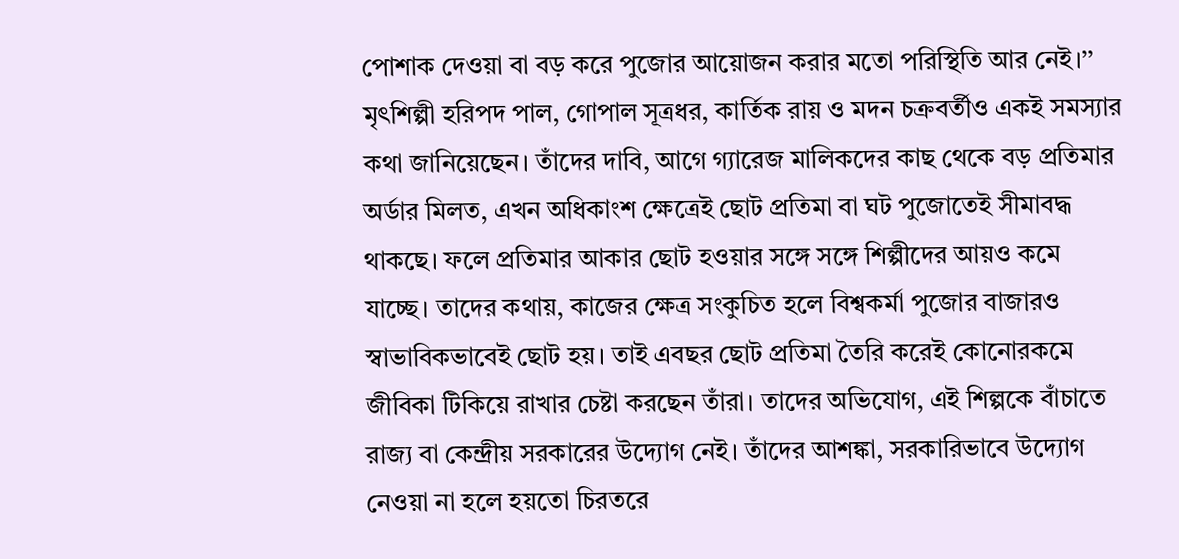পোশাক দেওয়া বা বড় করে পুজোর আয়োজন করার মতো পরিস্থিতি আর নেই।’’
মৃৎশিল্পী হরিপদ পাল, গোপাল সূত্রধর, কার্তিক রায় ও মদন চক্রবর্তীও একই সমস্যার কথা জানিয়েছেন। তাঁদের দাবি, আগে গ্যারেজ মালিকদের কাছ থেকে বড় প্রতিমার অর্ডার মিলত, এখন অধিকাংশ ক্ষেত্রেই ছোট প্রতিমা বা ঘট পুজোতেই সীমাবদ্ধ থাকছে। ফলে প্রতিমার আকার ছোট হওয়ার সঙ্গে সঙ্গে শিল্পীদের আয়ও কমে যাচ্ছে। তাদের কথায়, কাজের ক্ষেত্র সংকুচিত হলে বিশ্বকর্মা পুজোর বাজারও স্বাভাবিকভাবেই ছোট হয়। তাই এবছর ছোট প্রতিমা তৈরি করেই কোনোরকমে জীবিকা টিকিয়ে রাখার চেষ্টা করছেন তাঁরা। তাদের অভিযোগ, এই শিল্পকে বাঁচাতে রাজ্য বা কেন্দ্রীয় সরকারের উদ্যোগ নেই। তাঁদের আশঙ্কা, সরকারিভাবে উদ্যোগ নেওয়া না হলে হয়তো চিরতরে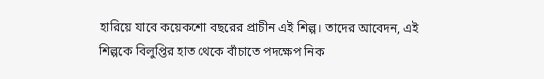হারিয়ে যাবে কয়েকশো বছরের প্রাচীন এই শিল্প। তাদের আবেদন, এই শিল্পকে বিলুপ্তির হাত থেকে বাঁচাতে পদক্ষেপ নিক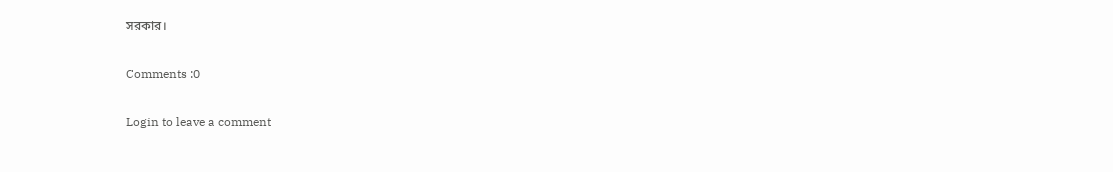সরকার।

Comments :0

Login to leave a comment